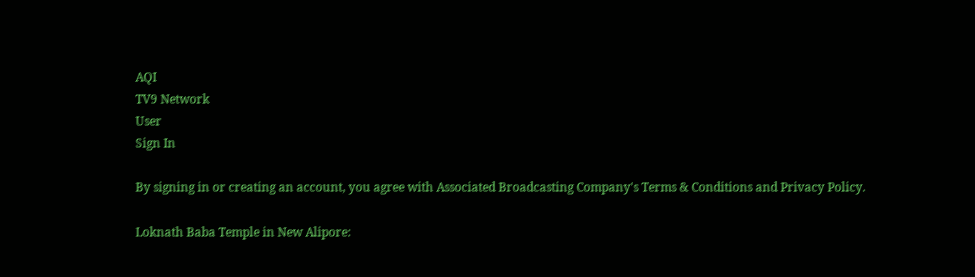AQI
TV9 Network
User
Sign In

By signing in or creating an account, you agree with Associated Broadcasting Company's Terms & Conditions and Privacy Policy.

Loknath Baba Temple in New Alipore: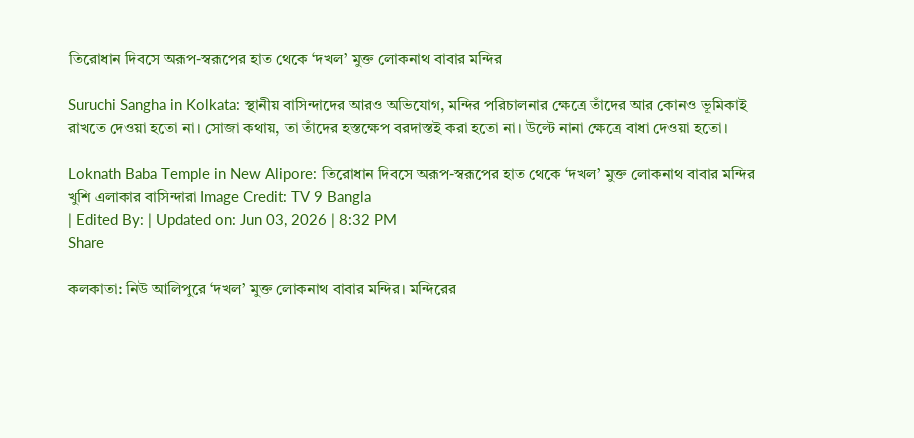তিরোধান দিবসে অরূপ-স্বরূপের হাত থেকে ‘দখল’ মুক্ত লোকনাথ বাবার মন্দির

Suruchi Sangha in Kolkata: স্থানীয় বাসিন্দাদের আরও অভিযোগ, মন্দির পরিচালনার ক্ষেত্রে তাঁদের আর কোনও ভূমিকাই রাখতে দেওয়া হতো না। সোজা কথায়, তা তাঁদের হস্তক্ষেপ বরদাস্তই করা হতো না। উল্টে নানা ক্ষেত্রে বাধা দেওয়া হতো।

Loknath Baba Temple in New Alipore: তিরোধান দিবসে অরূপ-স্বরূপের হাত থেকে ‘দখল’ মুক্ত লোকনাথ বাবার মন্দির
খুশি এলাকার বাসিন্দারা Image Credit: TV 9 Bangla
| Edited By: | Updated on: Jun 03, 2026 | 8:32 PM
Share

কলকাতা: নিউ আলিপুরে ‘দখল’ মুক্ত লোকনাথ বাবার মন্দির। মন্দিরের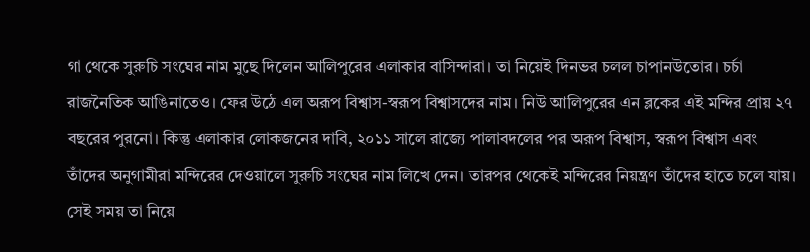গা থেকে সুরুচি সংঘের নাম মুছে দিলেন আলিপুরের এলাকার বাসিন্দারা। তা নিয়েই দিনভর চলল চাপানউতোর। চর্চা রাজনৈতিক আঙিনাতেও। ফের উঠে এল অরূপ বিশ্বাস-স্বরূপ বিশ্বাসদের নাম। নিউ আলিপুরের এন ব্লকের এই মন্দির প্রায় ২৭ বছরের পুরনো। কিন্তু এলাকার লোকজনের দাবি, ২০১১ সালে রাজ্যে পালাবদলের পর অরূপ বিশ্বাস, স্বরূপ বিশ্বাস এবং তাঁদের অনুগামীরা মন্দিরের দেওয়ালে সুরুচি সংঘের নাম লিখে দেন। তারপর থেকেই মন্দিরের নিয়ন্ত্রণ তাঁদের হাতে চলে যায়। সেই সময় তা নিয়ে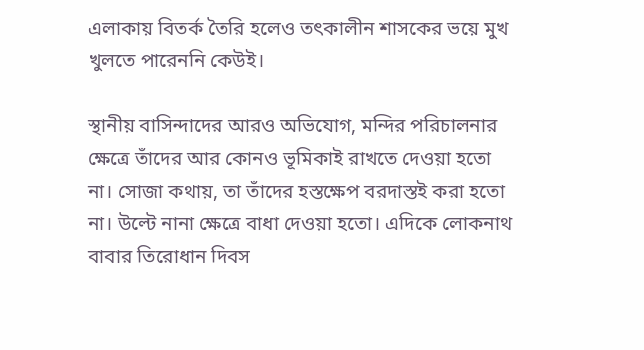এলাকায় বিতর্ক তৈরি হলেও তৎকালীন শাসকের ভয়ে মুখ খুলতে পারেননি কেউই।

স্থানীয় বাসিন্দাদের আরও অভিযোগ, মন্দির পরিচালনার ক্ষেত্রে তাঁদের আর কোনও ভূমিকাই রাখতে দেওয়া হতো না। সোজা কথায়, তা তাঁদের হস্তক্ষেপ বরদাস্তই করা হতো না। উল্টে নানা ক্ষেত্রে বাধা দেওয়া হতো। এদিকে লোকনাথ বাবার তিরোধান দিবস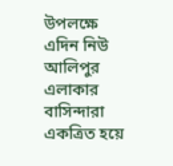উপলক্ষে এদিন নিউ আলিপুর এলাকার বাসিন্দারা একত্রিত হয়ে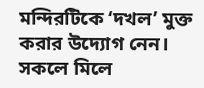মন্দিরটিকে ‘দখল’ মুক্ত করার উদ্যোগ নেন। সকলে মিলে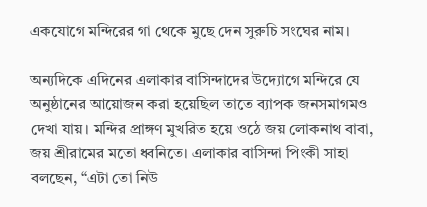একযোগে মন্দিরের গা থেকে মুছে দেন সুরুচি সংঘের নাম।

অন্যদিকে এদিনের এলাকার বাসিন্দাদের উদ্যোগে মন্দিরে যে অনুষ্ঠানের আয়োজন করা হয়েছিল তাতে ব্যাপক জনসমাগমও দেখা যায়। মন্দির প্রাঙ্গণ মুখরিত হয়ে ওঠে জয় লোকনাথ বাবা, জয় শ্রীরামের মতো ধ্বনিতে। এলাকার বাসিন্দা পিংকী সাহা বলছেন, “এটা তো নিউ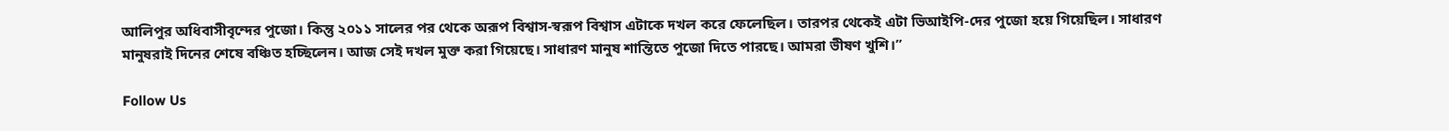আলিপুর অধিবাসীবৃন্দের পুজো। কিন্তু ২০১১ সালের পর থেকে অরূপ বিশ্বাস-স্বরূপ বিশ্বাস এটাকে দখল করে ফেলেছিল। তারপর থেকেই এটা ভিআইপি-দের পুজো হয়ে গিয়েছিল। সাধারণ মানুষরাই দিনের শেষে বঞ্চিত হচ্ছিলেন। আজ সেই দখল মুক্ত করা গিয়েছে। সাধারণ মানুষ শান্তিতে পুজো দিতে পারছে। আমরা ভীষণ খুশি।”

Follow Us